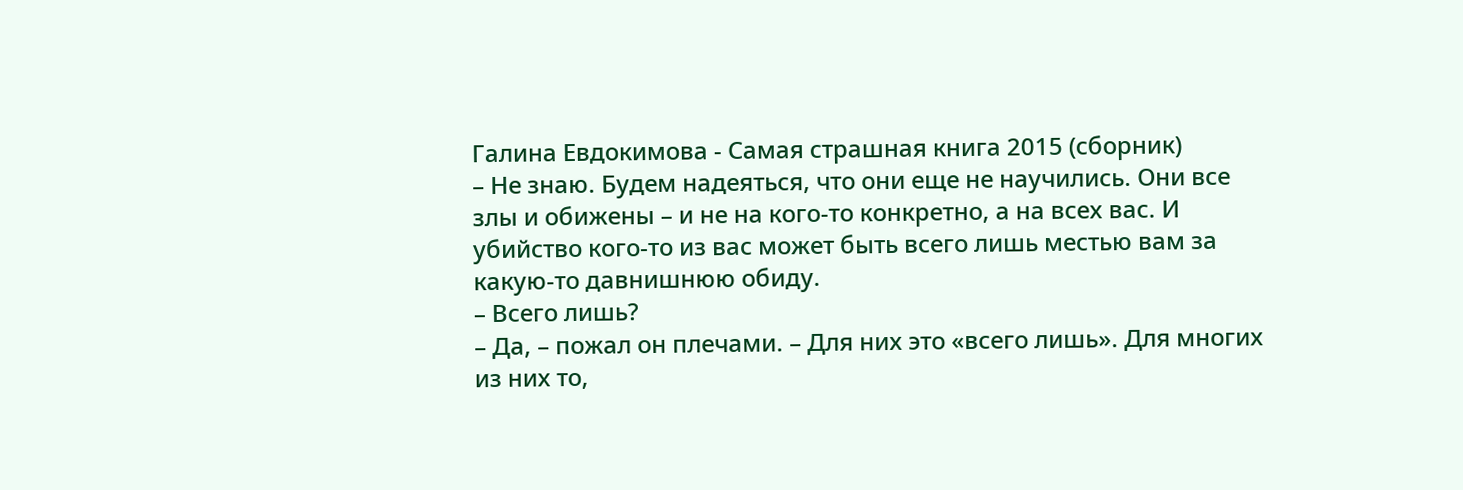Галина Евдокимова - Самая страшная книга 2015 (сборник)
– Не знаю. Будем надеяться, что они еще не научились. Они все злы и обижены – и не на кого-то конкретно, а на всех вас. И убийство кого-то из вас может быть всего лишь местью вам за какую-то давнишнюю обиду.
– Всего лишь?
– Да, – пожал он плечами. – Для них это «всего лишь». Для многих из них то,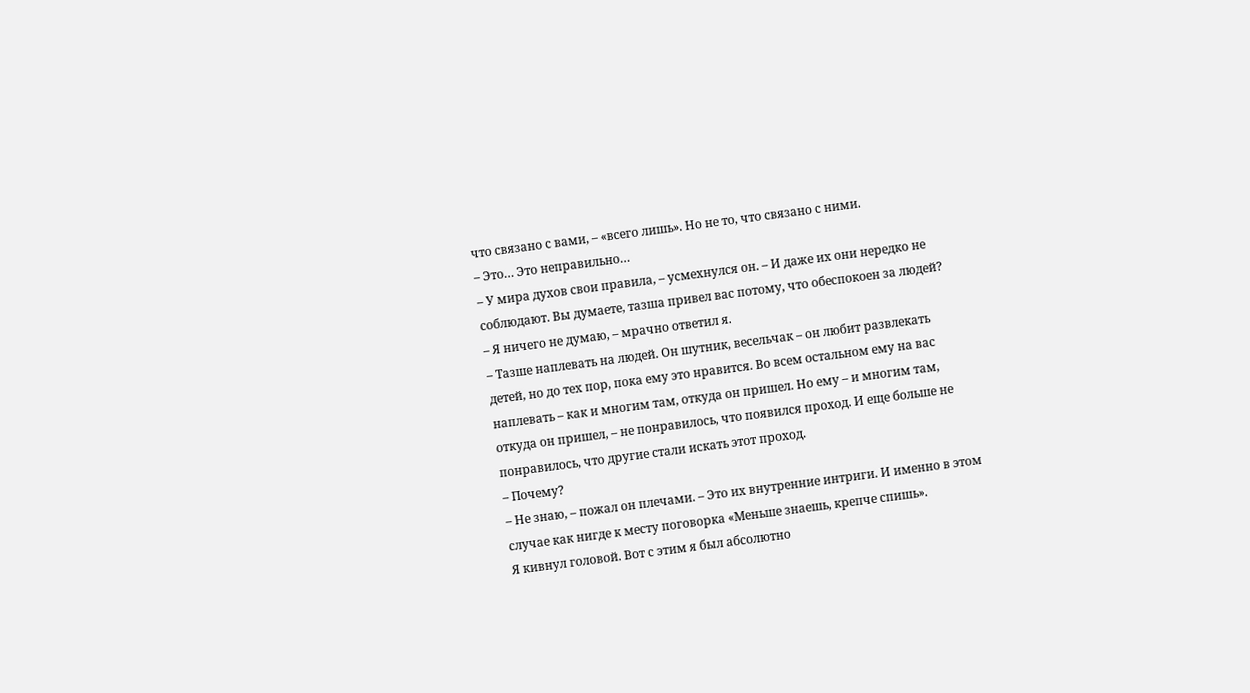что связано с вами, – «всего лишь». Но не то, что связано с ними.
– Это… Это неправильно…
– У мира духов свои правила, – усмехнулся он. – И даже их они нередко не соблюдают. Вы думаете, тазша привел вас потому, что обеспокоен за людей?
– Я ничего не думаю, – мрачно ответил я.
– Тазше наплевать на людей. Он шутник, весельчак – он любит развлекать детей, но до тех пор, пока ему это нравится. Во всем остальном ему на вас наплевать – как и многим там, откуда он пришел. Но ему – и многим там, откуда он пришел, – не понравилось, что появился проход. И еще больше не понравилось, что другие стали искать этот проход.
– Почему?
– Не знаю, – пожал он плечами. – Это их внутренние интриги. И именно в этом случае как нигде к месту поговорка «Меньше знаешь, крепче спишь».
Я кивнул головой. Вот с этим я был абсолютно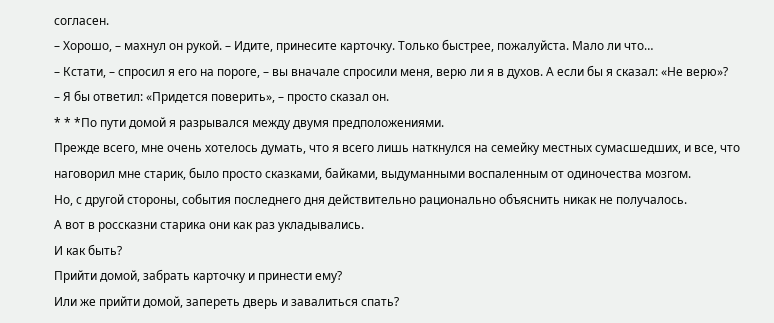согласен.
– Хорошо, – махнул он рукой. – Идите, принесите карточку. Только быстрее, пожалуйста. Мало ли что…
– Кстати, – спросил я его на пороге, – вы вначале спросили меня, верю ли я в духов. А если бы я сказал: «Не верю»?
– Я бы ответил: «Придется поверить», – просто сказал он.
* * *По пути домой я разрывался между двумя предположениями.
Прежде всего, мне очень хотелось думать, что я всего лишь наткнулся на семейку местных сумасшедших, и все, что наговорил мне старик, было просто сказками, байками, выдуманными воспаленным от одиночества мозгом.
Но, с другой стороны, события последнего дня действительно рационально объяснить никак не получалось.
А вот в россказни старика они как раз укладывались.
И как быть?
Прийти домой, забрать карточку и принести ему?
Или же прийти домой, запереть дверь и завалиться спать?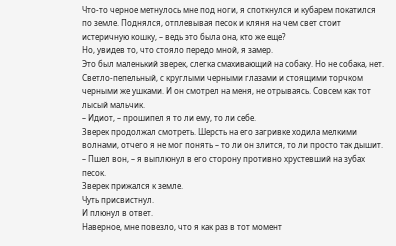Что-то черное метнулось мне под ноги, я споткнулся и кубарем покатился по земле. Поднялся, отплевывая песок и кляня на чем свет стоит истеричную кошку, – ведь это была она, кто же еще?
Но, увидев то, что стояло передо мной, я замер.
Это был маленький зверек, слегка смахивающий на собаку. Но не собака, нет. Светло-пепельный, с круглыми черными глазами и стоящими торчком черными же ушками. И он смотрел на меня, не отрываясь. Совсем как тот лысый мальчик.
– Идиот, – прошипел я то ли ему, то ли себе.
Зверек продолжал смотреть. Шерсть на его загривке ходила мелкими волнами, отчего я не мог понять – то ли он злится, то ли просто так дышит.
– Пшел вон, – я выплюнул в его сторону противно хрустевший на зубах песок.
Зверек прижался к земле.
Чуть присвистнул.
И плюнул в ответ.
Наверное, мне повезло, что я как раз в тот момент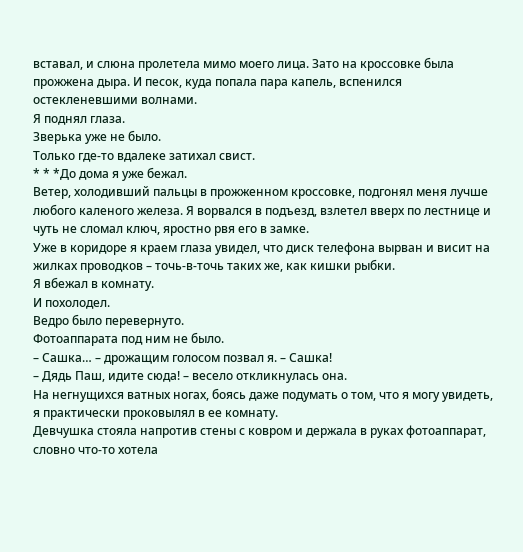вставал, и слюна пролетела мимо моего лица. Зато на кроссовке была прожжена дыра. И песок, куда попала пара капель, вспенился остекленевшими волнами.
Я поднял глаза.
Зверька уже не было.
Только где-то вдалеке затихал свист.
* * *До дома я уже бежал.
Ветер, холодивший пальцы в прожженном кроссовке, подгонял меня лучше любого каленого железа. Я ворвался в подъезд, взлетел вверх по лестнице и чуть не сломал ключ, яростно рвя его в замке.
Уже в коридоре я краем глаза увидел, что диск телефона вырван и висит на жилках проводков – точь-в-точь таких же, как кишки рыбки.
Я вбежал в комнату.
И похолодел.
Ведро было перевернуто.
Фотоаппарата под ним не было.
– Сашка… – дрожащим голосом позвал я. – Сашка!
– Дядь Паш, идите сюда! – весело откликнулась она.
На негнущихся ватных ногах, боясь даже подумать о том, что я могу увидеть, я практически проковылял в ее комнату.
Девчушка стояла напротив стены с ковром и держала в руках фотоаппарат, словно что-то хотела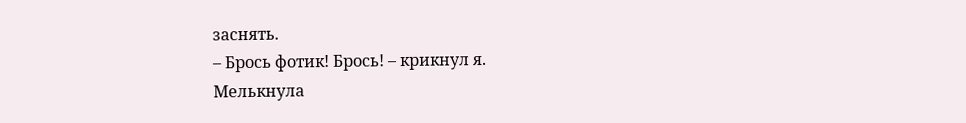заснять.
– Брось фотик! Брось! – крикнул я.
Мелькнула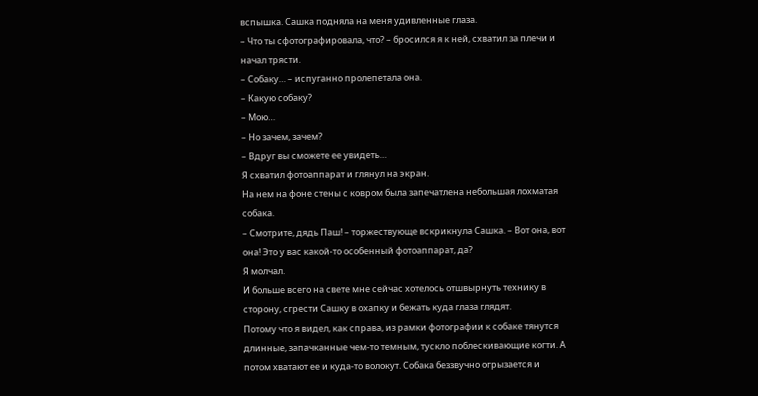вспышка. Сашка подняла на меня удивленные глаза.
– Что ты сфотографировала, что? – бросился я к ней, схватил за плечи и начал трясти.
– Собаку… – испуганно пролепетала она.
– Какую собаку?
– Мою…
– Но зачем, зачем?
– Вдруг вы сможете ее увидеть…
Я схватил фотоаппарат и глянул на экран.
На нем на фоне стены с ковром была запечатлена небольшая лохматая собака.
– Смотрите, дядь Паш! – торжествующе вскрикнула Сашка. – Вот она, вот она! Это у вас какой-то особенный фотоаппарат, да?
Я молчал.
И больше всего на свете мне сейчас хотелось отшвырнуть технику в сторону, сгрести Сашку в охапку и бежать куда глаза глядят.
Потому что я видел, как справа, из рамки фотографии к собаке тянутся длинные, запачканные чем-то темным, тускло поблескивающие когти. А потом хватают ее и куда-то волокут. Собака беззвучно огрызается и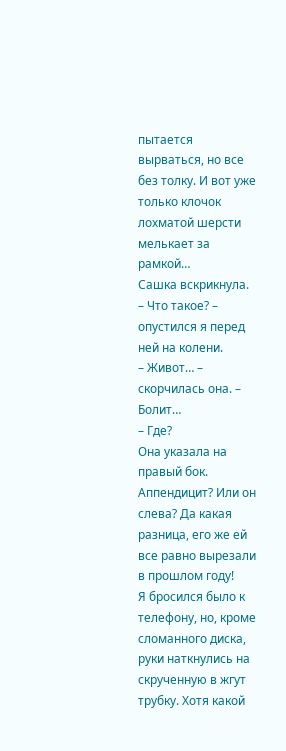пытается вырваться, но все без толку. И вот уже только клочок лохматой шерсти мелькает за рамкой…
Сашка вскрикнула.
– Что такое? – опустился я перед ней на колени.
– Живот… – скорчилась она. – Болит…
– Где?
Она указала на правый бок. Аппендицит? Или он слева? Да какая разница, его же ей все равно вырезали в прошлом году!
Я бросился было к телефону, но, кроме сломанного диска, руки наткнулись на скрученную в жгут трубку. Хотя какой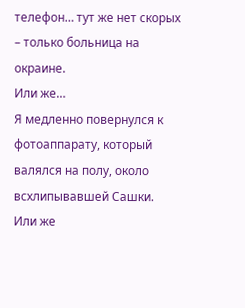телефон… тут же нет скорых – только больница на окраине.
Или же…
Я медленно повернулся к фотоаппарату, который валялся на полу, около всхлипывавшей Сашки.
Или же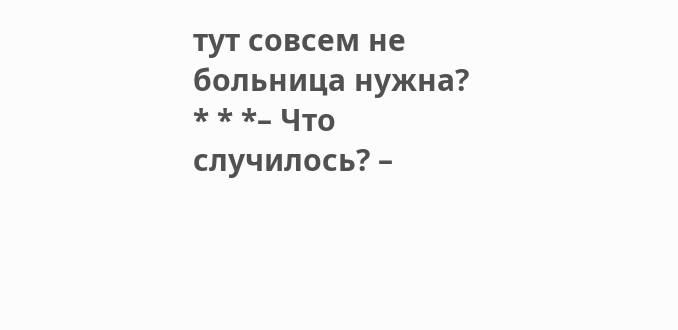тут совсем не больница нужна?
* * *– Что случилось? –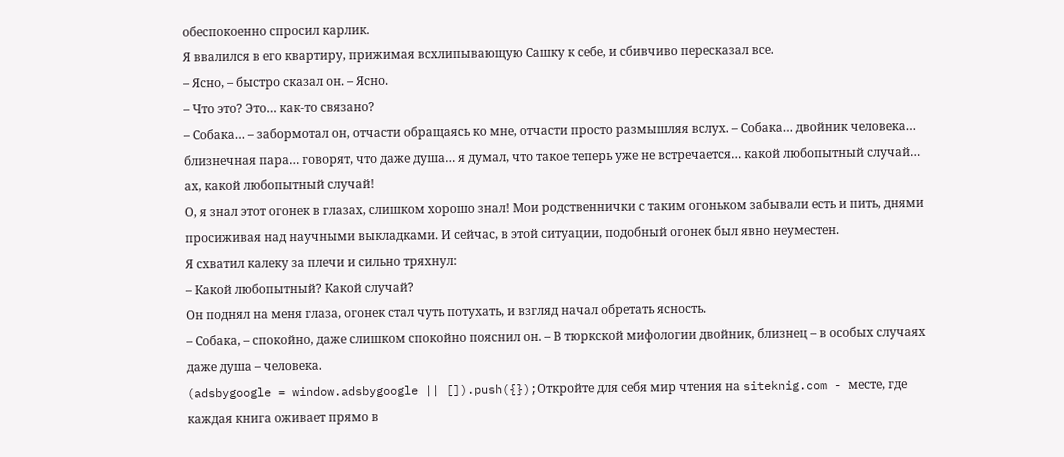обеспокоенно спросил карлик.
Я ввалился в его квартиру, прижимая всхлипывающую Сашку к себе, и сбивчиво пересказал все.
– Ясно, – быстро сказал он. – Ясно.
– Что это? Это… как-то связано?
– Собака… – забормотал он, отчасти обращаясь ко мне, отчасти просто размышляя вслух. – Собака… двойник человека… близнечная пара… говорят, что даже душа… я думал, что такое теперь уже не встречается… какой любопытный случай… ах, какой любопытный случай!
О, я знал этот огонек в глазах, слишком хорошо знал! Мои родственнички с таким огоньком забывали есть и пить, днями просиживая над научными выкладками. И сейчас, в этой ситуации, подобный огонек был явно неуместен.
Я схватил калеку за плечи и сильно тряхнул:
– Какой любопытный? Какой случай?
Он поднял на меня глаза, огонек стал чуть потухать, и взгляд начал обретать ясность.
– Собака, – спокойно, даже слишком спокойно пояснил он. – В тюркской мифологии двойник, близнец – в особых случаях даже душа – человека.
(adsbygoogle = window.adsbygoogle || []).push({});Откройте для себя мир чтения на siteknig.com - месте, где каждая книга оживает прямо в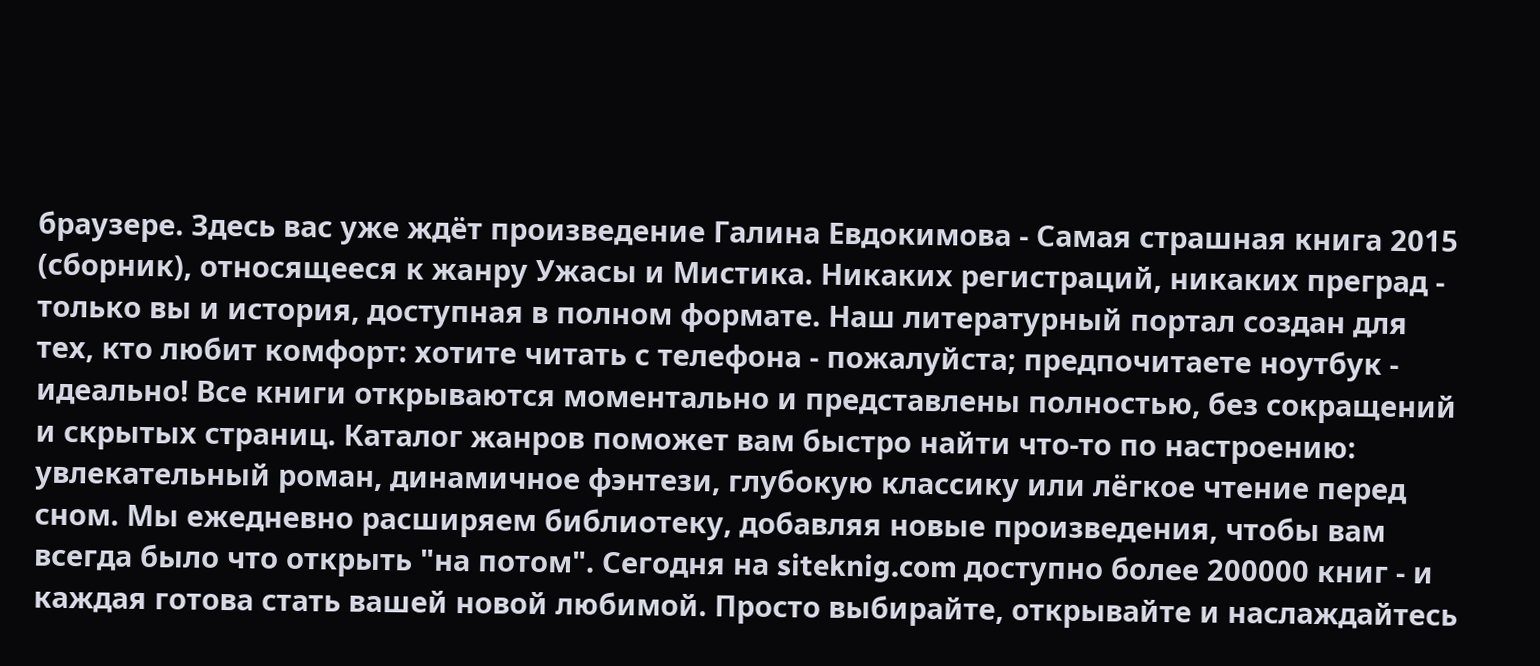браузере. Здесь вас уже ждёт произведение Галина Евдокимова - Самая страшная книга 2015 (сборник), относящееся к жанру Ужасы и Мистика. Никаких регистраций, никаких преград - только вы и история, доступная в полном формате. Наш литературный портал создан для тех, кто любит комфорт: хотите читать с телефона - пожалуйста; предпочитаете ноутбук - идеально! Все книги открываются моментально и представлены полностью, без сокращений и скрытых страниц. Каталог жанров поможет вам быстро найти что-то по настроению: увлекательный роман, динамичное фэнтези, глубокую классику или лёгкое чтение перед сном. Мы ежедневно расширяем библиотеку, добавляя новые произведения, чтобы вам всегда было что открыть "на потом". Сегодня на siteknig.com доступно более 200000 книг - и каждая готова стать вашей новой любимой. Просто выбирайте, открывайте и наслаждайтесь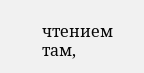чтением там,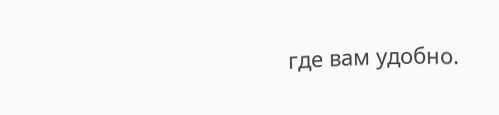где вам удобно.